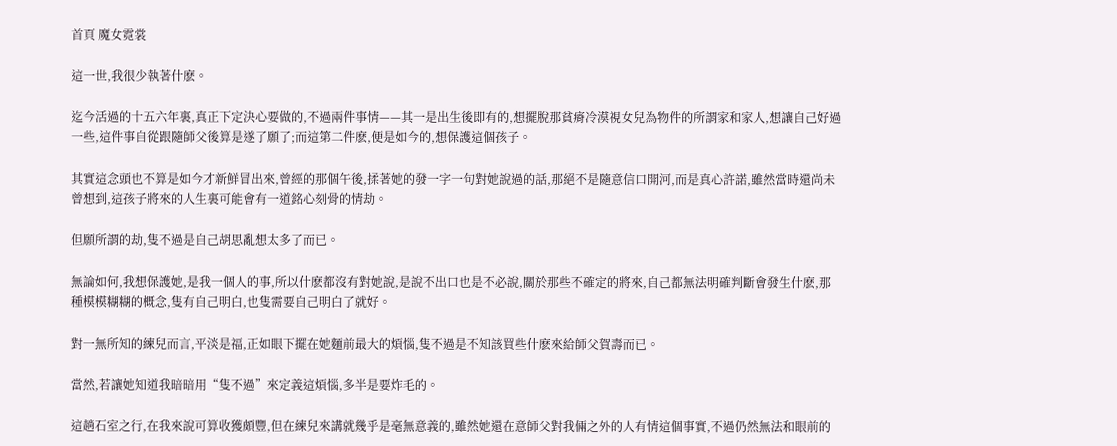首頁 魔女霓裳

這一世,我很少執著什麽。

迄今活過的十五六年裏,真正下定決心要做的,不過兩件事情——其一是出生後即有的,想擺脫那貧瘠冷漠視女兒為物件的所謂家和家人,想讓自己好過一些,這件事自從跟隨師父後算是遂了願了;而這第二件麽,便是如今的,想保護這個孩子。

其實這念頭也不算是如今才新鮮冒出來,曾經的那個午後,揉著她的發一字一句對她說過的話,那絕不是隨意信口開河,而是真心許諾,雖然當時還尚未曾想到,這孩子將來的人生裏可能會有一道銘心刻骨的情劫。

但願所謂的劫,隻不過是自己胡思亂想太多了而已。

無論如何,我想保護她,是我一個人的事,所以什麽都沒有對她說,是說不出口也是不必說,關於那些不確定的將來,自己都無法明確判斷會發生什麽,那種模模糊糊的概念,隻有自己明白,也隻需要自己明白了就好。

對一無所知的練兒而言,平淡是福,正如眼下擺在她麵前最大的煩惱,隻不過是不知該買些什麽來給師父賀壽而已。

當然,若讓她知道我暗暗用“隻不過”來定義這煩惱,多半是要炸毛的。

這趟石室之行,在我來說可算收獲頗豐,但在練兒來講就幾乎是毫無意義的,雖然她還在意師父對我倆之外的人有情這個事實,不過仍然無法和眼前的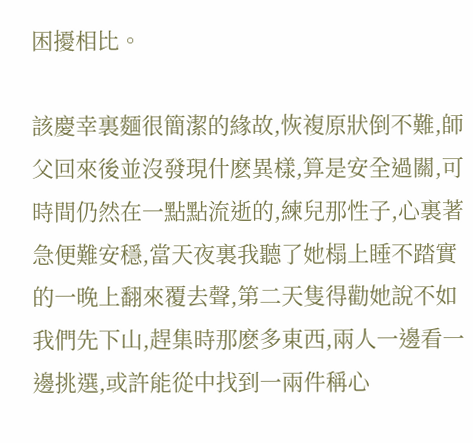困擾相比。

該慶幸裏麵很簡潔的緣故,恢複原狀倒不難,師父回來後並沒發現什麽異樣,算是安全過關,可時間仍然在一點點流逝的,練兒那性子,心裏著急便難安穩,當天夜裏我聽了她榻上睡不踏實的一晚上翻來覆去聲,第二天隻得勸她說不如我們先下山,趕集時那麽多東西,兩人一邊看一邊挑選,或許能從中找到一兩件稱心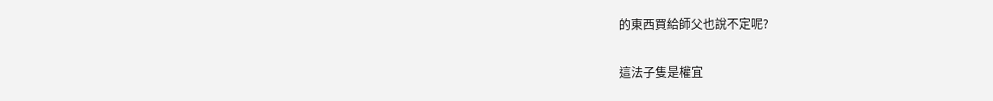的東西買給師父也說不定呢?

這法子隻是權宜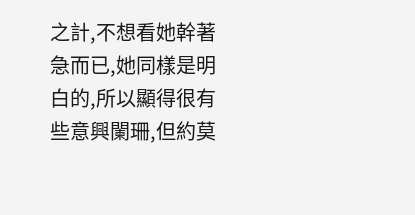之計,不想看她幹著急而已,她同樣是明白的,所以顯得很有些意興闌珊,但約莫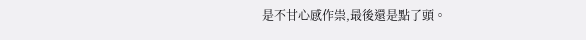是不甘心感作祟,最後還是點了頭。